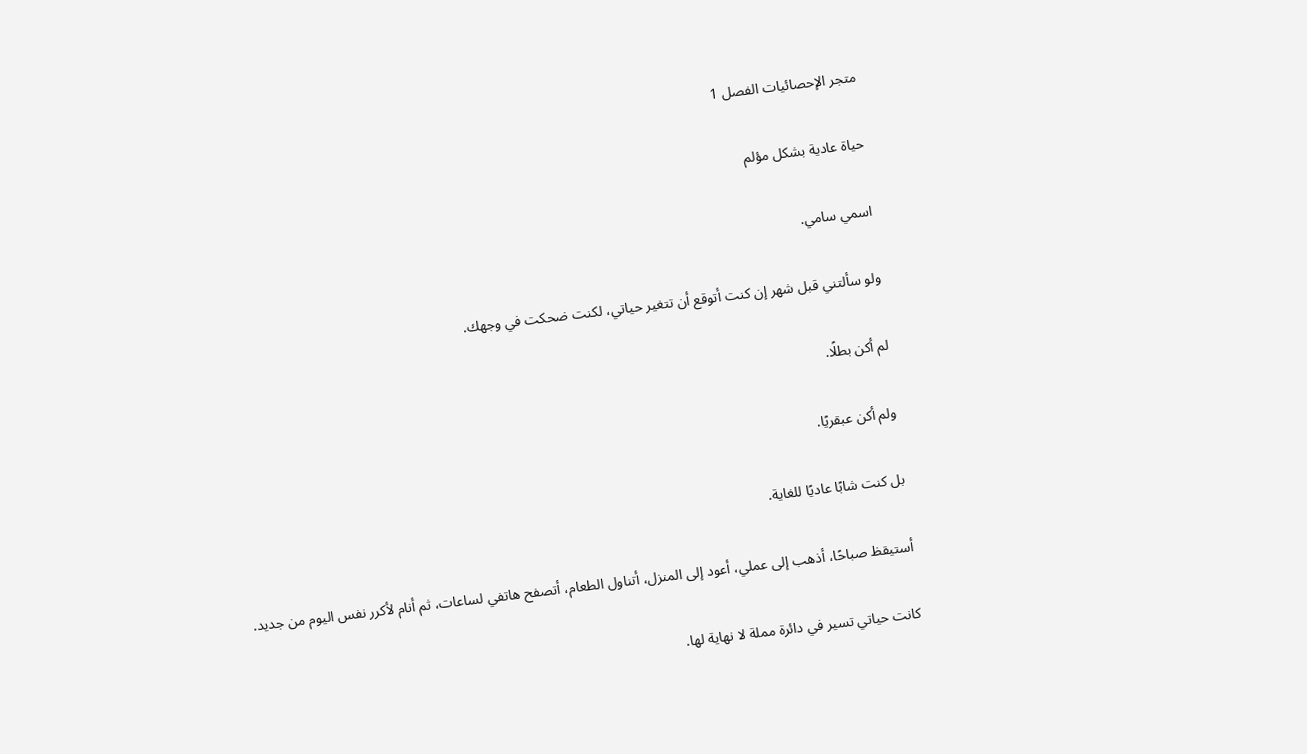متجر الإحصائيات الفصل 1

حياة عادية بشكل مؤلم

اسمي سامي.

ولو سألتني قبل شهر إن كنت أتوقع أن تتغير حياتي، لكنت ضحكت في وجهك.

لم أكن بطلًا.

ولم أكن عبقريًا.

بل كنت شابًا عاديًا للغاية.

أستيقظ صباحًا، أذهب إلى عملي، أعود إلى المنزل، أتناول الطعام، أتصفح هاتفي لساعات، ثم أنام لأكرر نفس اليوم من جديد.

كانت حياتي تسير في دائرة مملة لا نهاية لها.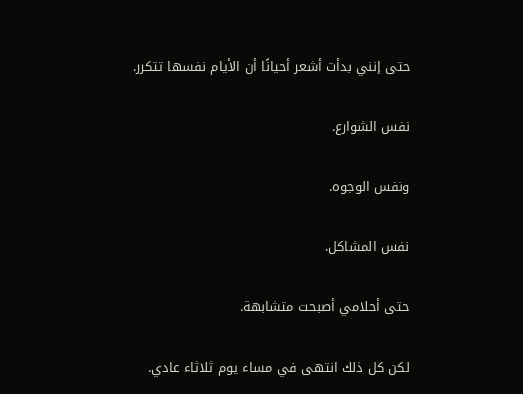حتى إنني بدأت أشعر أحيانًا أن الأيام نفسها تتكرر.

نفس الشوارع.

ونفس الوجوه.

نفس المشاكل.

حتى أحلامي أصبحت متشابهة.

لكن كل ذلك انتهى في مساء يوم ثلاثاء عادي.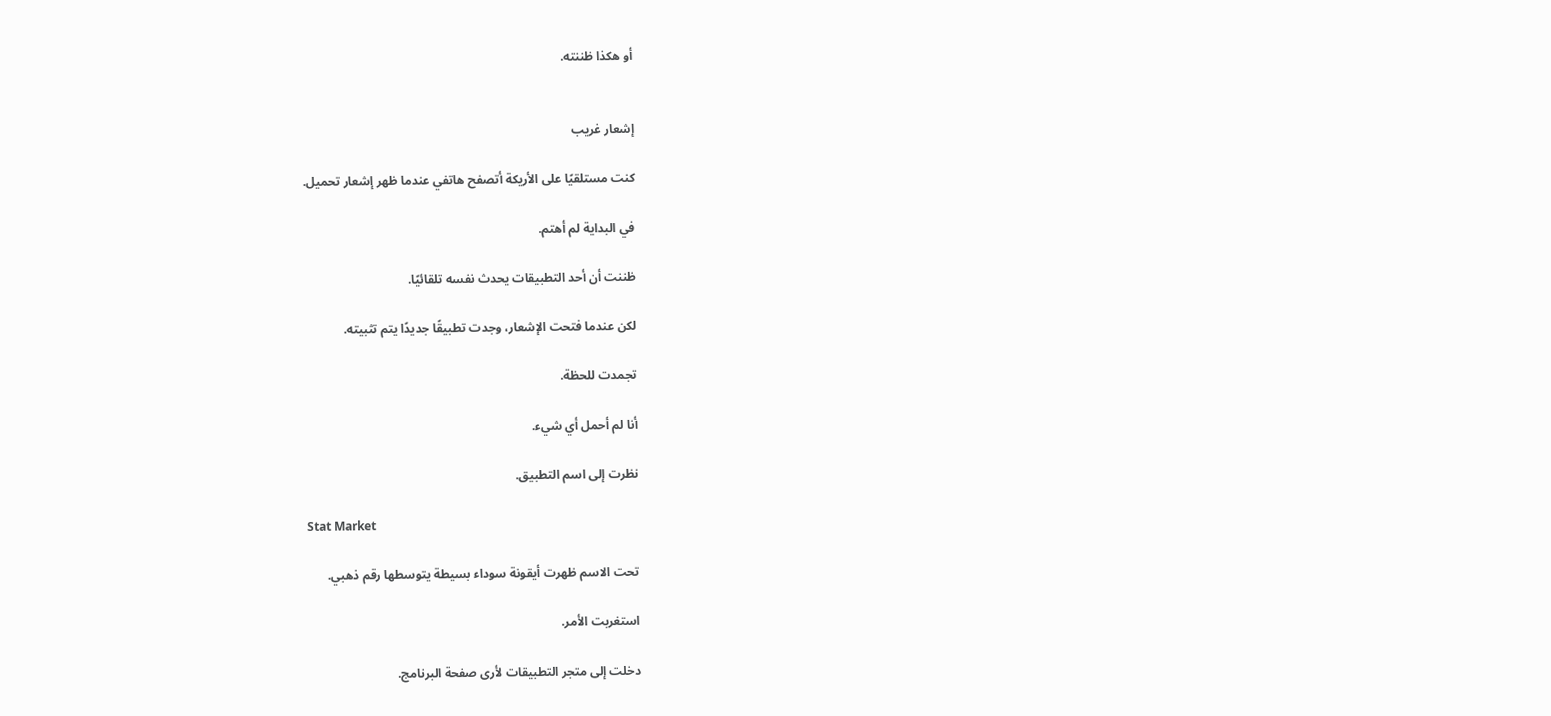أو هكذا ظننته.


إشعار غريب

كنت مستلقيًا على الأريكة أتصفح هاتفي عندما ظهر إشعار تحميل.

في البداية لم أهتم.

ظننت أن أحد التطبيقات يحدث نفسه تلقائيًا.

لكن عندما فتحت الإشعار، وجدت تطبيقًا جديدًا يتم تثبيته.

تجمدت للحظة.

أنا لم أحمل أي شيء.

نظرت إلى اسم التطبيق.

Stat Market

تحت الاسم ظهرت أيقونة سوداء بسيطة يتوسطها رقم ذهبي.

استغربت الأمر.

دخلت إلى متجر التطبيقات لأرى صفحة البرنامج.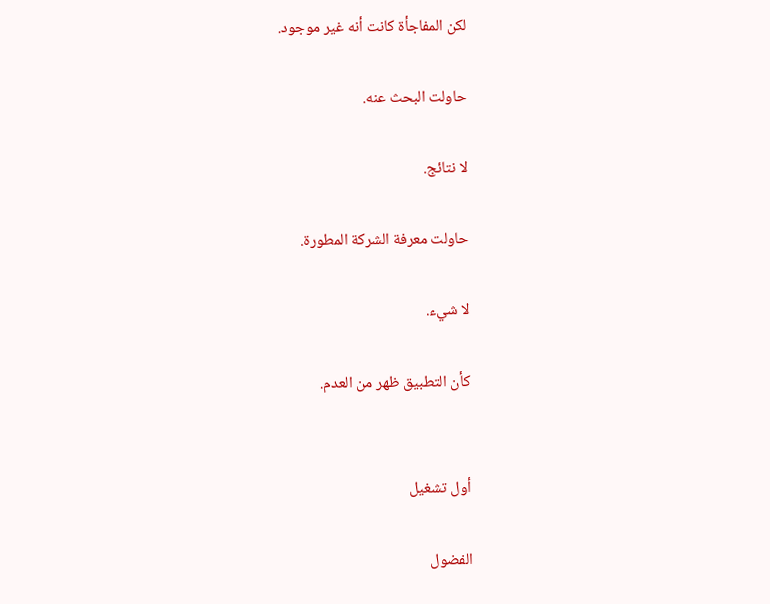لكن المفاجأة كانت أنه غير موجود.

حاولت البحث عنه.

لا نتائج.

حاولت معرفة الشركة المطورة.

لا شيء.

كأن التطبيق ظهر من العدم.


أول تشغيل

الفضول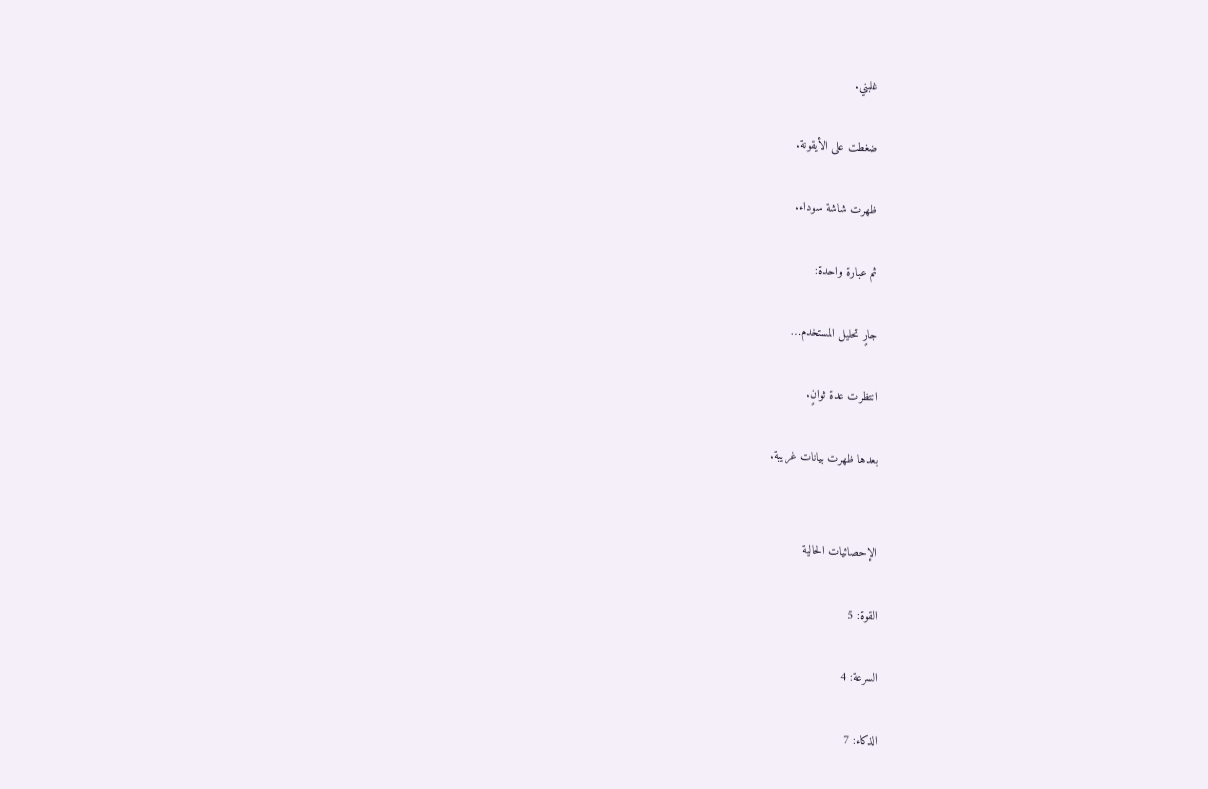غلبني.

ضغطت على الأيقونة.

ظهرت شاشة سوداء.

ثم عبارة واحدة:

جارٍ تحليل المستخدم…

انتظرت عدة ثوانٍ.

بعدها ظهرت بيانات غريبة.


الإحصائيات الحالية

القوة: 5

السرعة: 4

الذكاء: 7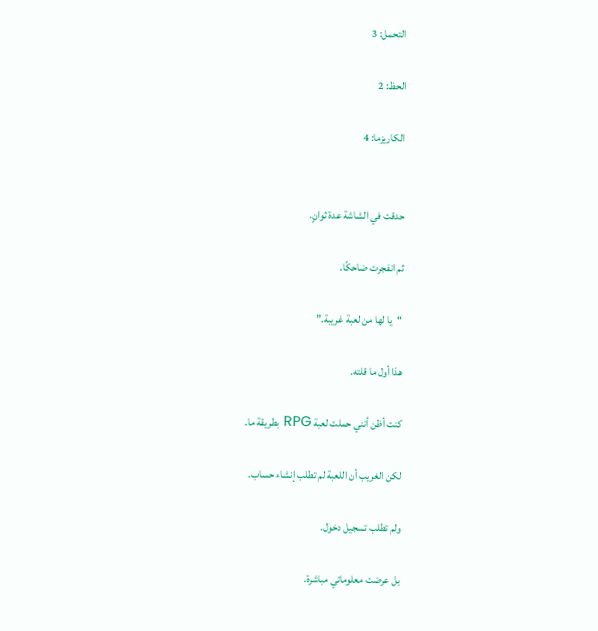التحمل: 3

الحظ: 2

الكاريزما: 4


حدقت في الشاشة عدة ثوانٍ.

ثم انفجرت ضاحكًا.

“يا لها من لعبة غريبة.”

هذا أول ما قلته.

كنت أظن أنني حملت لعبة RPG بطريقة ما.

لكن الغريب أن اللعبة لم تطلب إنشاء حساب.

ولم تطلب تسجيل دخول.

بل عرضت معلوماتي مباشرة.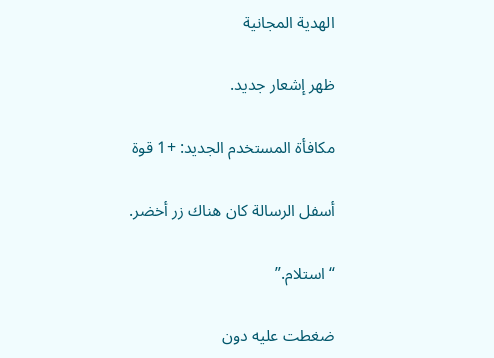الهدية المجانية

ظهر إشعار جديد.

مكافأة المستخدم الجديد: +1 قوة

أسفل الرسالة كان هناك زر أخضر.

“استلام.”

ضغطت عليه دون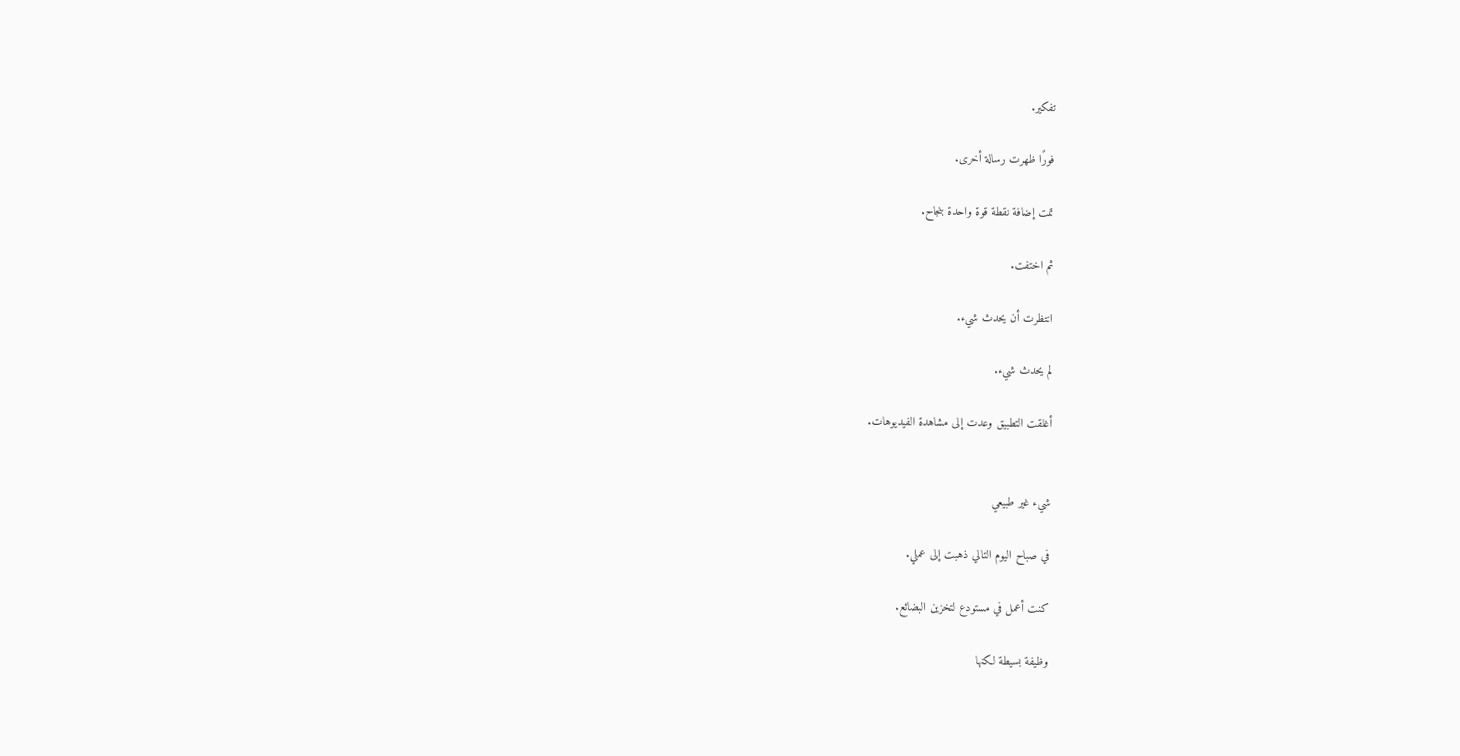تفكير.

فورًا ظهرت رسالة أخرى.

تمت إضافة نقطة قوة واحدة بنجاح.

ثم اختفت.

انتظرت أن يحدث شيء.

لم يحدث شيء.

أغلقت التطبيق وعدت إلى مشاهدة الفيديوهات.


شيء غير طبيعي

في صباح اليوم التالي ذهبت إلى عملي.

كنت أعمل في مستودع لتخزين البضائع.

وظيفة بسيطة لكنها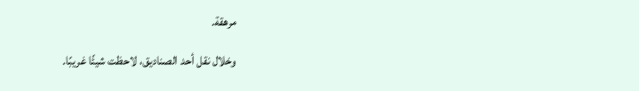مرهقة.

وخلال نقل أحد الصناديق، لاحظت شيئًا غريبًا.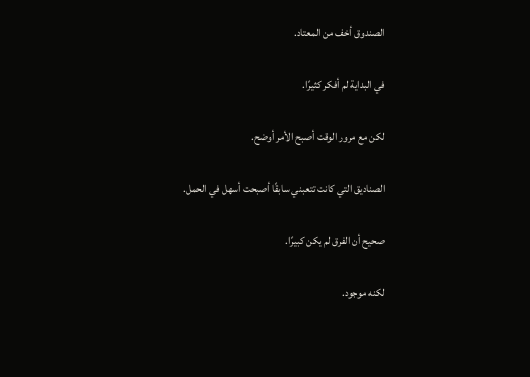الصندوق أخف من المعتاد.

في البداية لم أفكر كثيرًا.

لكن مع مرور الوقت أصبح الأمر أوضح.

الصناديق التي كانت تتعبني سابقًا أصبحت أسهل في الحمل.

صحيح أن الفرق لم يكن كبيرًا.

لكنه موجود.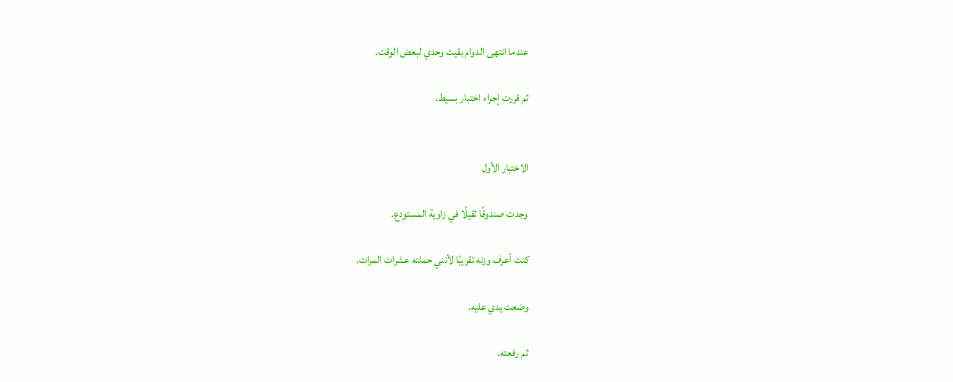عندما انتهى الدوام بقيت وحدي لبعض الوقت.

ثم قررت إجراء اختبار بسيط.


الاختبار الأول

وجدت صندوقًا ثقيلًا في زاوية المستودع.

كنت أعرف وزنه تقريبًا لأنني حملته عشرات المرات.

وضعت يدي عليه.

ثم رفعته.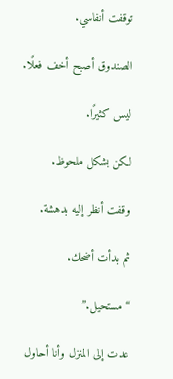توقفت أنفاسي.

الصندوق أصبح أخف فعلًا.

ليس كثيرًا.

لكن بشكل ملحوظ.

وقفت أنظر إليه بدهشة.

ثم بدأت أضحك.

“مستحيل.”

عدت إلى المنزل وأنا أحاول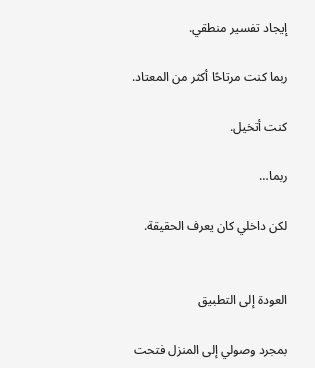إيجاد تفسير منطقي.

ربما كنت مرتاحًا أكثر من المعتاد.

كنت أتخيل.

ربما…

لكن داخلي كان يعرف الحقيقة.


العودة إلى التطبيق

بمجرد وصولي إلى المنزل فتحت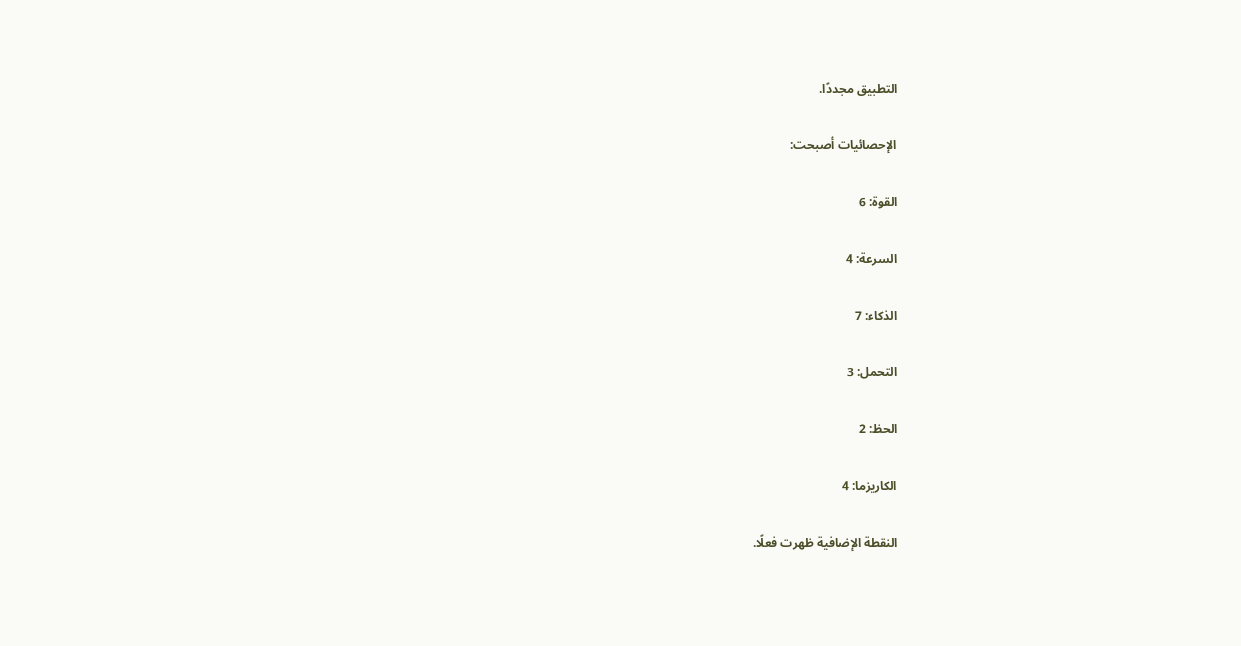التطبيق مجددًا.

الإحصائيات أصبحت:

القوة: 6

السرعة: 4

الذكاء: 7

التحمل: 3

الحظ: 2

الكاريزما: 4

النقطة الإضافية ظهرت فعلًا.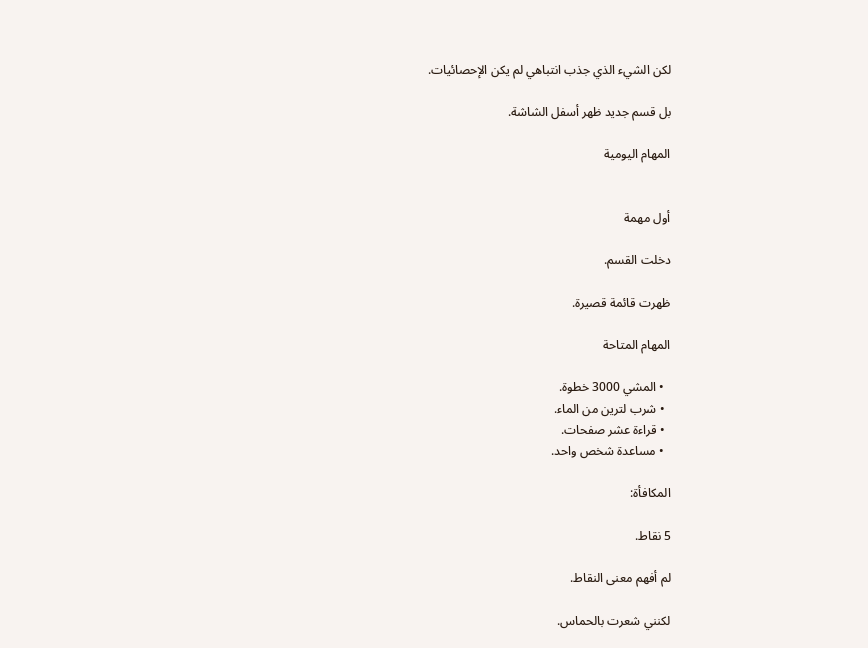لكن الشيء الذي جذب انتباهي لم يكن الإحصائيات.

بل قسم جديد ظهر أسفل الشاشة.

المهام اليومية


أول مهمة

دخلت القسم.

ظهرت قائمة قصيرة.

المهام المتاحة

  • المشي 3000 خطوة.
  • شرب لترين من الماء.
  • قراءة عشر صفحات.
  • مساعدة شخص واحد.

المكافأة:

5 نقاط.

لم أفهم معنى النقاط.

لكنني شعرت بالحماس.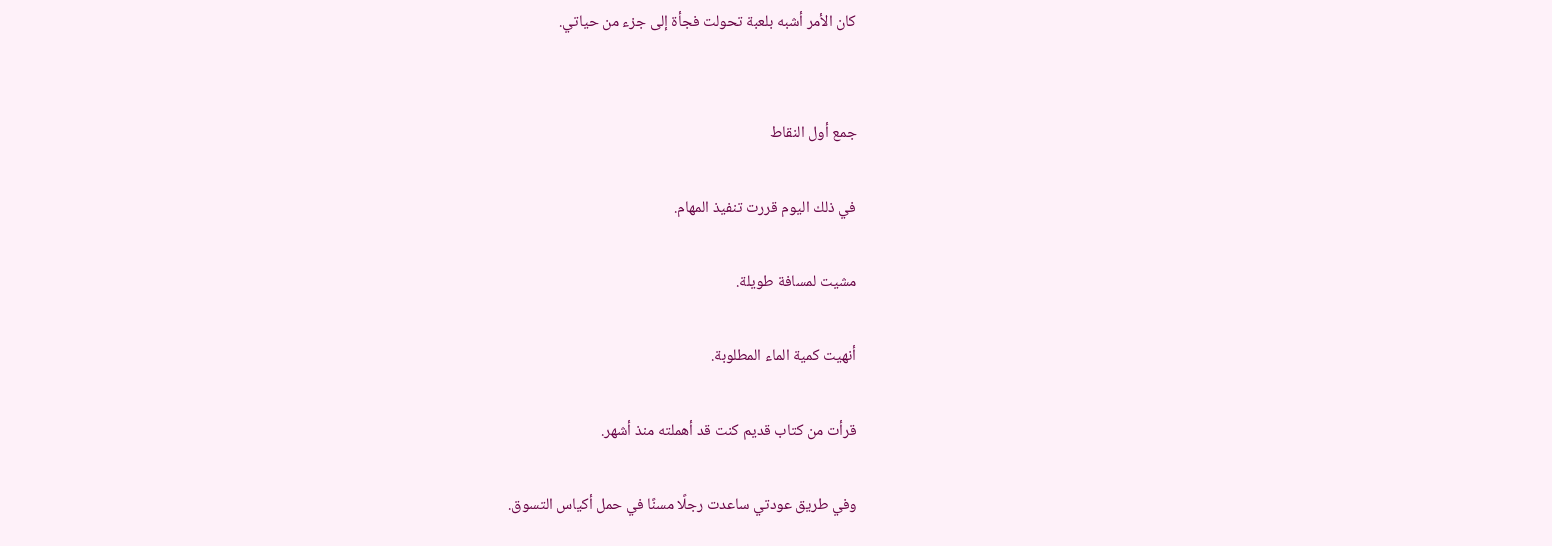كان الأمر أشبه بلعبة تحولت فجأة إلى جزء من حياتي.


جمع أول النقاط

في ذلك اليوم قررت تنفيذ المهام.

مشيت لمسافة طويلة.

أنهيت كمية الماء المطلوبة.

قرأت من كتاب قديم كنت قد أهملته منذ أشهر.

وفي طريق عودتي ساعدت رجلًا مسنًا في حمل أكياس التسوق.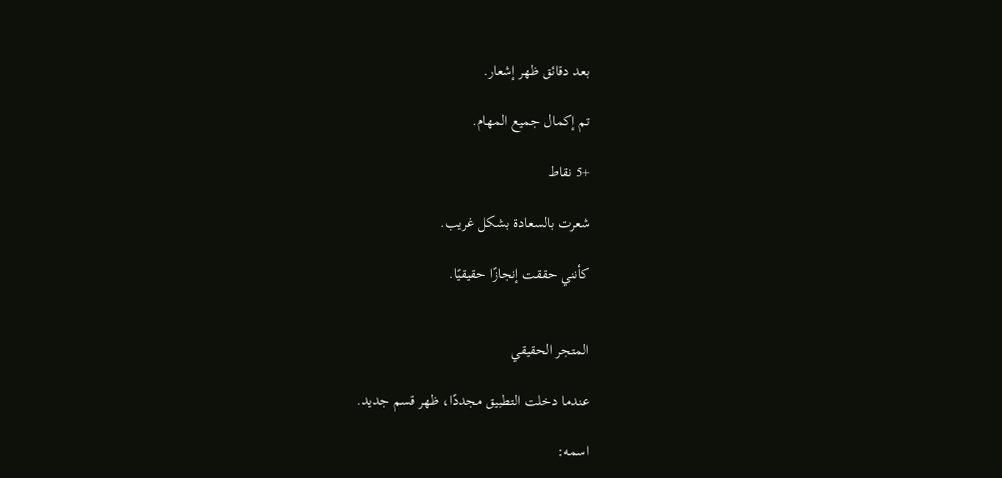بعد دقائق ظهر إشعار.

تم إكمال جميع المهام.

+5 نقاط

شعرت بالسعادة بشكل غريب.

كأنني حققت إنجازًا حقيقيًا.


المتجر الحقيقي

عندما دخلت التطبيق مجددًا، ظهر قسم جديد.

اسمه: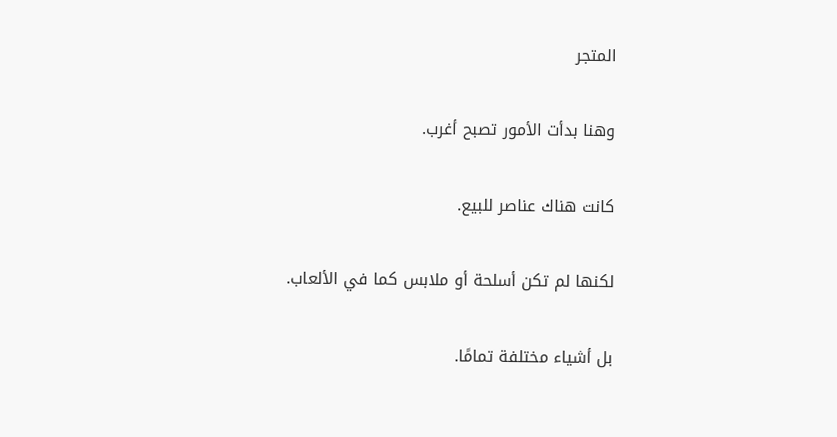المتجر

وهنا بدأت الأمور تصبح أغرب.

كانت هناك عناصر للبيع.

لكنها لم تكن أسلحة أو ملابس كما في الألعاب.

بل أشياء مختلفة تمامًا.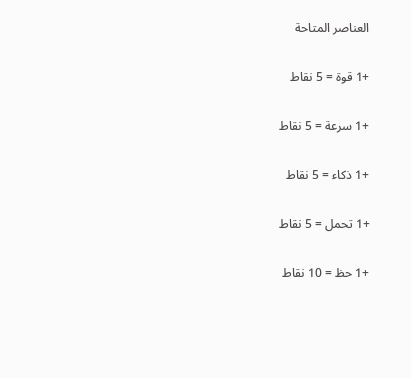العناصر المتاحة

+1 قوة = 5 نقاط

+1 سرعة = 5 نقاط

+1 ذكاء = 5 نقاط

+1 تحمل = 5 نقاط

+1 حظ = 10 نقاط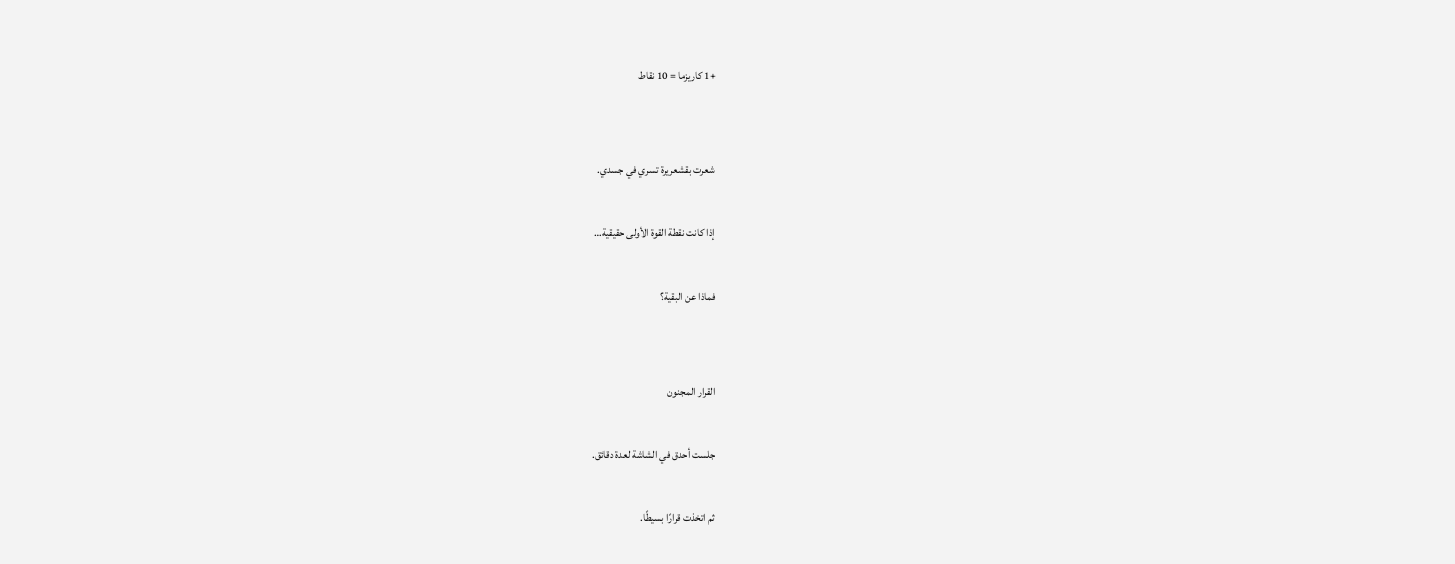+1 كاريزما = 10 نقاط


شعرت بقشعريرة تسري في جسدي.

إذا كانت نقطة القوة الأولى حقيقية…

فماذا عن البقية؟


القرار المجنون

جلست أحدق في الشاشة لعدة دقائق.

ثم اتخذت قرارًا بسيطًا.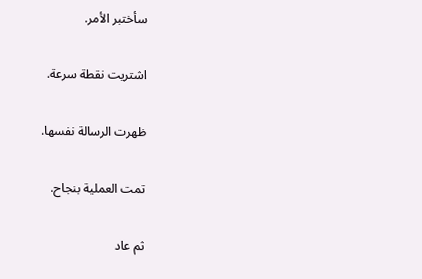سأختبر الأمر.

اشتريت نقطة سرعة.

ظهرت الرسالة نفسها.

تمت العملية بنجاح.

ثم عاد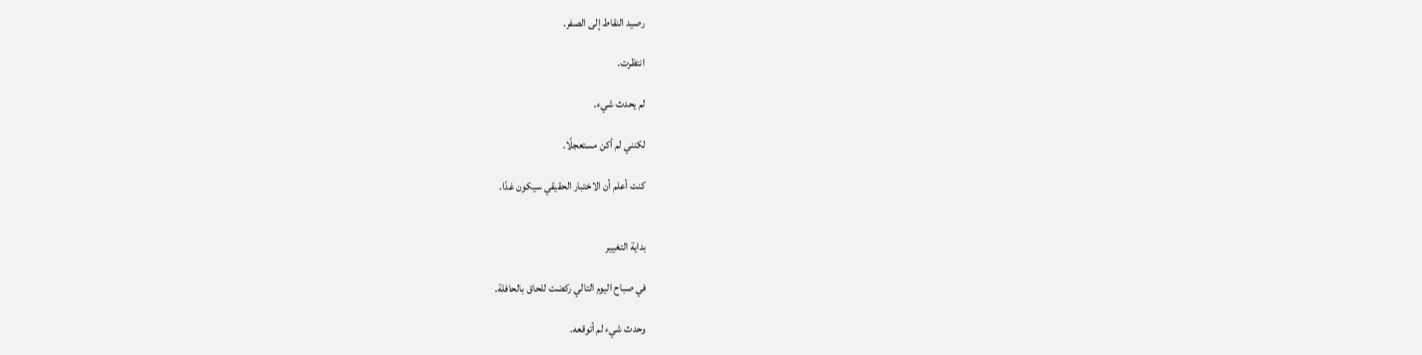رصيد النقاط إلى الصفر.

انتظرت.

لم يحدث شيء.

لكنني لم أكن مستعجلًا.

كنت أعلم أن الاختبار الحقيقي سيكون غدًا.


بداية التغيير

في صباح اليوم التالي ركضت للحاق بالحافلة.

وحدث شيء لم أتوقعه.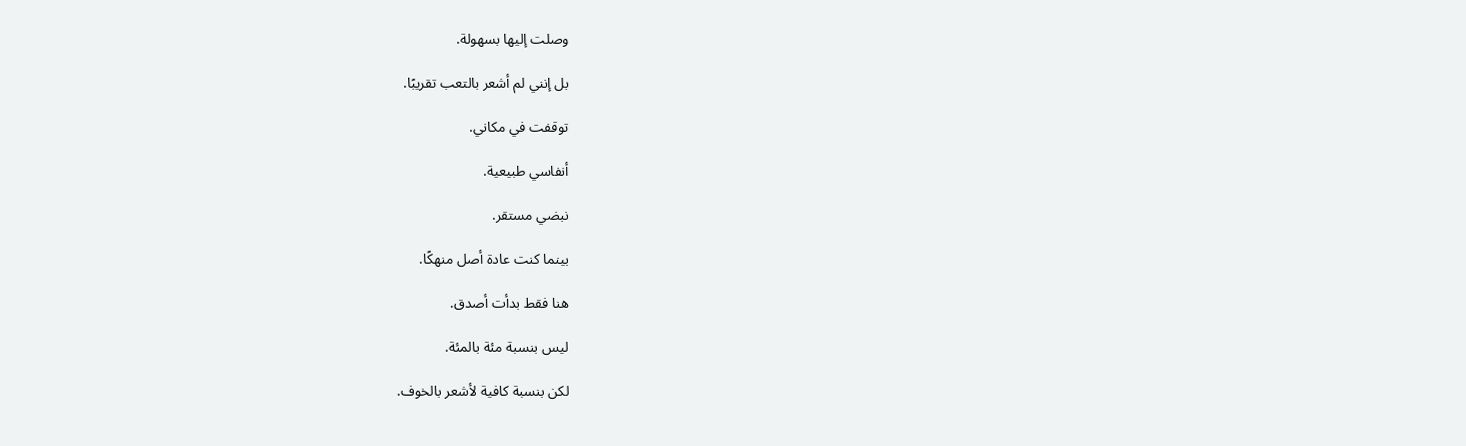وصلت إليها بسهولة.

بل إنني لم أشعر بالتعب تقريبًا.

توقفت في مكاني.

أنفاسي طبيعية.

نبضي مستقر.

بينما كنت عادة أصل منهكًا.

هنا فقط بدأت أصدق.

ليس بنسبة مئة بالمئة.

لكن بنسبة كافية لأشعر بالخوف.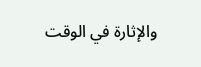والإثارة في الوقت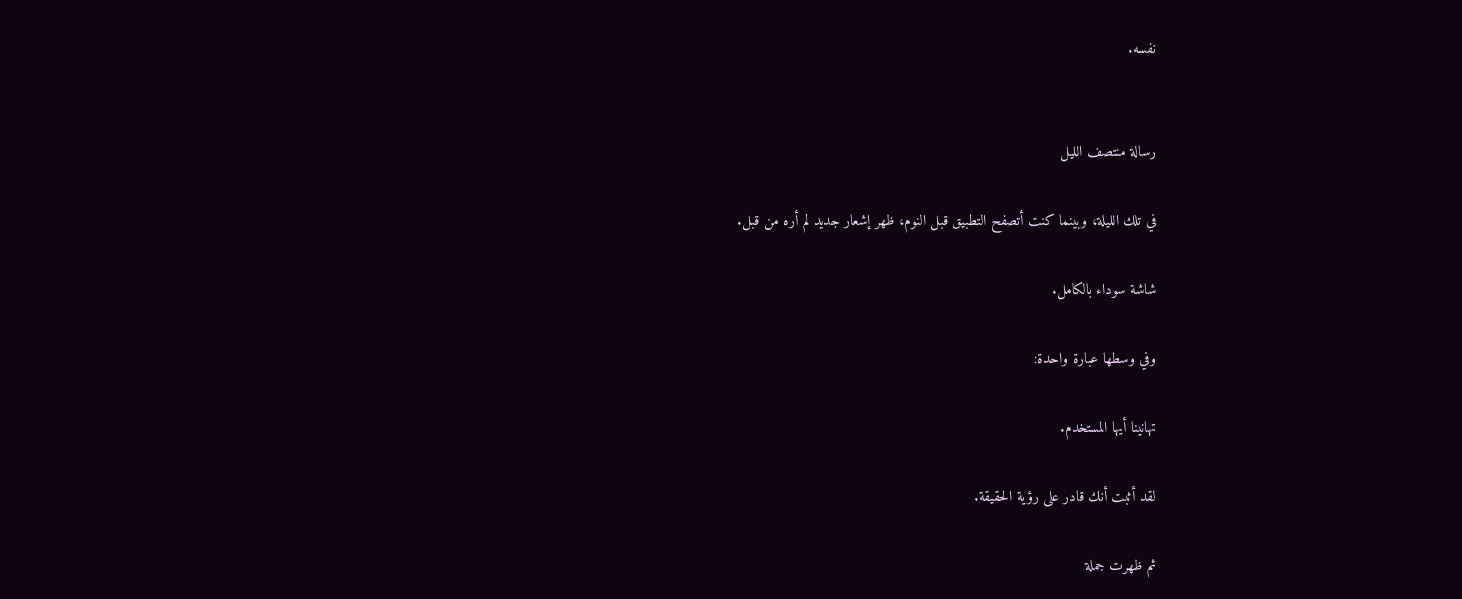نفسه.


رسالة منتصف الليل

في تلك الليلة، وبينما كنت أتصفح التطبيق قبل النوم، ظهر إشعار جديد لم أره من قبل.

شاشة سوداء بالكامل.

وفي وسطها عبارة واحدة:

تهانينا أيها المستخدم.

لقد أثبت أنك قادر على رؤية الحقيقة.

ثم ظهرت جملة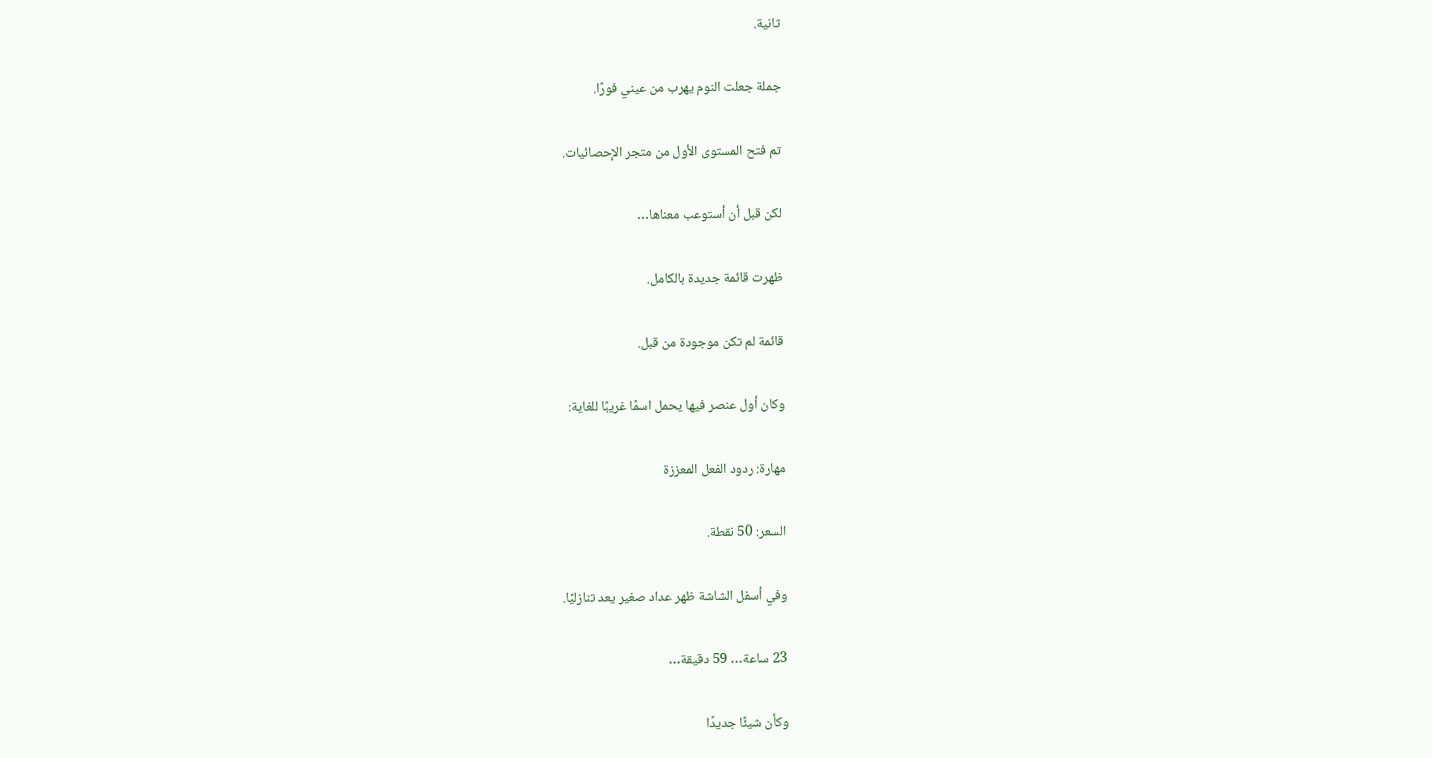ثانية.

جملة جعلت النوم يهرب من عيني فورًا.

تم فتح المستوى الأول من متجر الإحصائيات.

لكن قبل أن أستوعب معناها…

ظهرت قائمة جديدة بالكامل.

قائمة لم تكن موجودة من قبل.

وكان أول عنصر فيها يحمل اسمًا غريبًا للغاية:

مهارة: ردود الفعل المعززة

السعر: 50 نقطة.

وفي أسفل الشاشة ظهر عداد صغير يعد تنازليًا.

23 ساعة… 59 دقيقة…

وكأن شيئًا جديدًا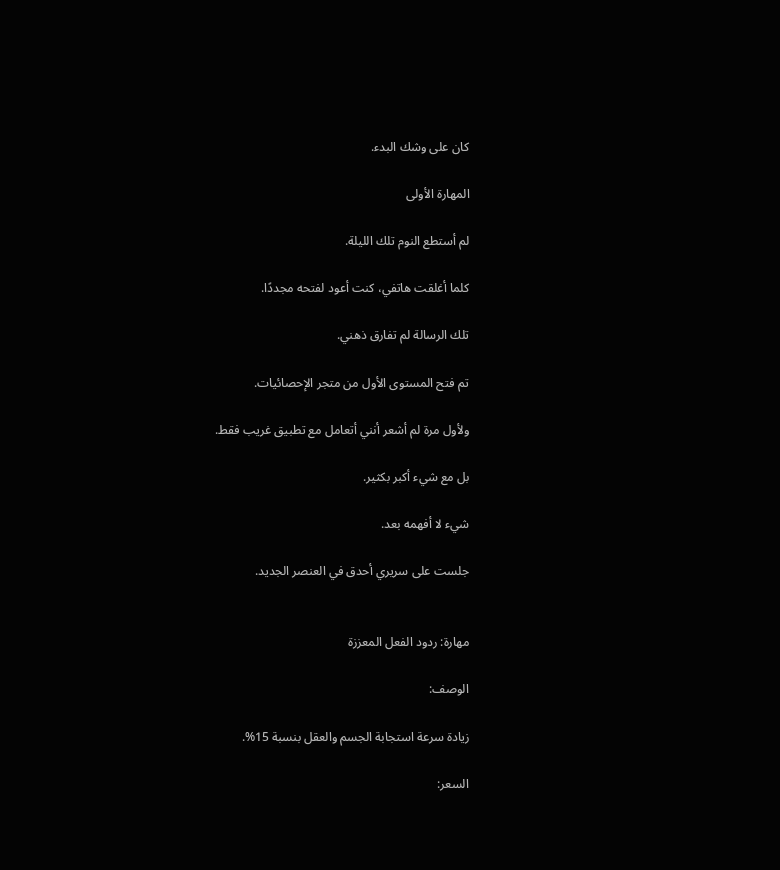كان على وشك البدء.

المهارة الأولى

لم أستطع النوم تلك الليلة.

كلما أغلقت هاتفي، كنت أعود لفتحه مجددًا.

تلك الرسالة لم تفارق ذهني.

تم فتح المستوى الأول من متجر الإحصائيات.

ولأول مرة لم أشعر أنني أتعامل مع تطبيق غريب فقط.

بل مع شيء أكبر بكثير.

شيء لا أفهمه بعد.

جلست على سريري أحدق في العنصر الجديد.


مهارة: ردود الفعل المعززة

الوصف:

زيادة سرعة استجابة الجسم والعقل بنسبة 15%.

السعر: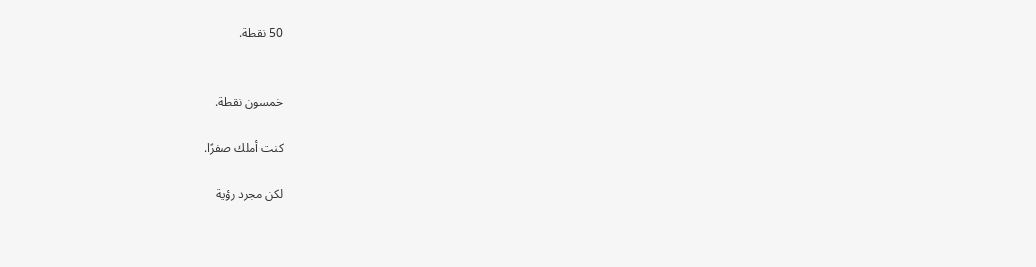50 نقطة.


خمسون نقطة.

كنت أملك صفرًا.

لكن مجرد رؤية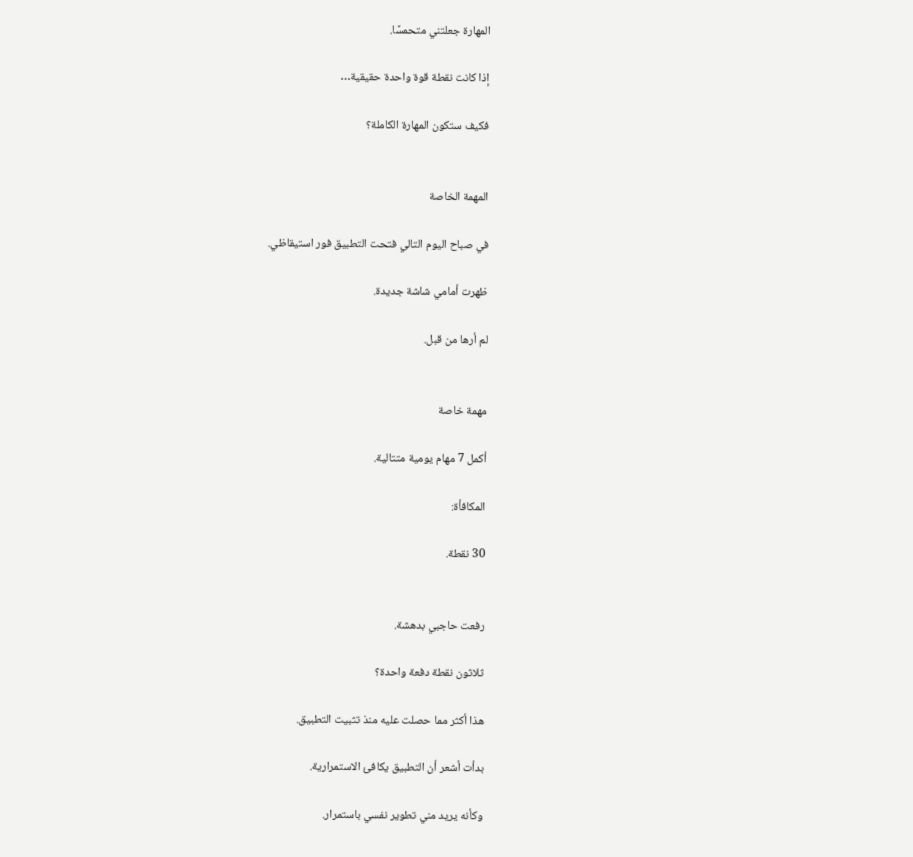المهارة جعلتني متحمسًا.

إذا كانت نقطة قوة واحدة حقيقية…

فكيف ستكون المهارة الكاملة؟


المهمة الخاصة

في صباح اليوم التالي فتحت التطبيق فور استيقاظي.

ظهرت أمامي شاشة جديدة.

لم أرها من قبل.


مهمة خاصة

أكمل 7 مهام يومية متتالية.

المكافأة:

30 نقطة.


رفعت حاجبي بدهشة.

ثلاثون نقطة دفعة واحدة؟

هذا أكثر مما حصلت عليه منذ تثبيت التطبيق.

بدأت أشعر أن التطبيق يكافئ الاستمرارية.

وكأنه يريد مني تطوير نفسي باستمرار.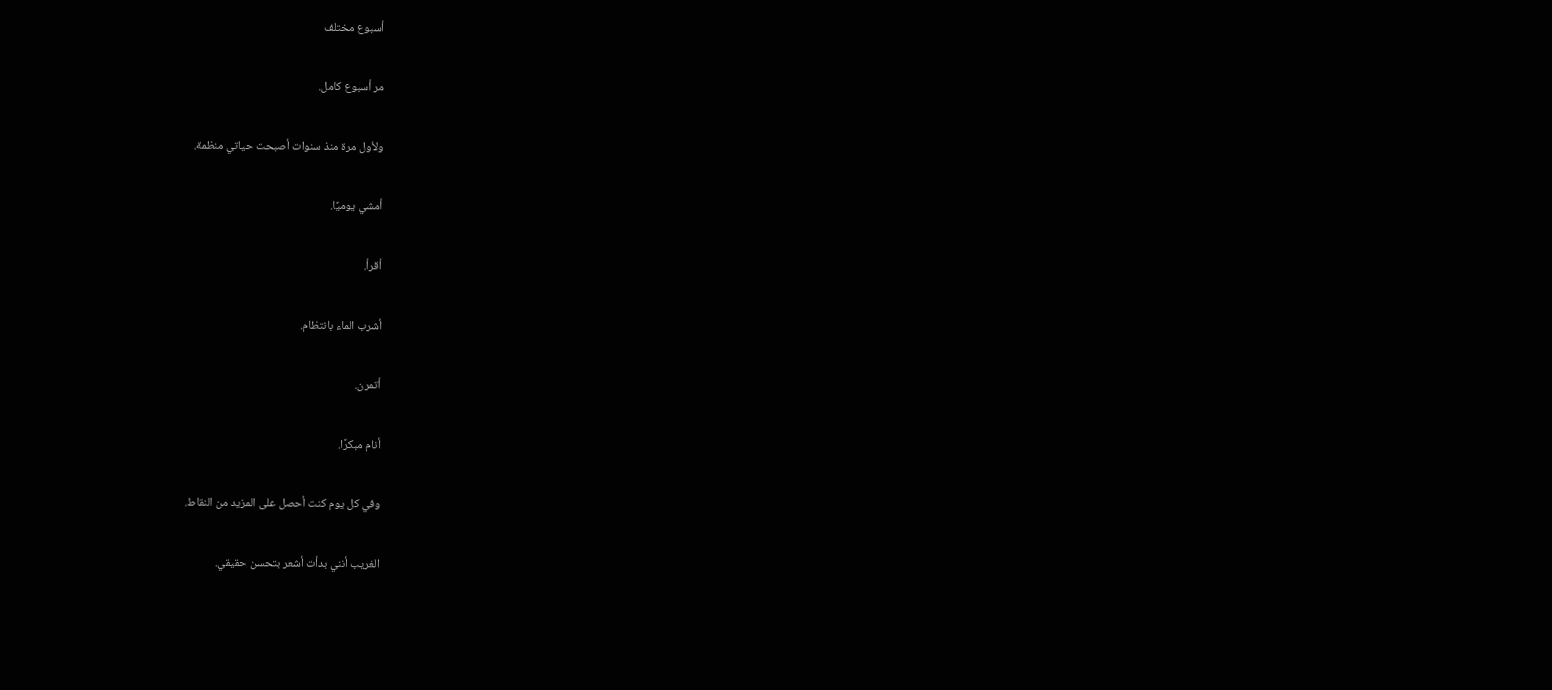أسبوع مختلف

مر أسبوع كامل.

ولأول مرة منذ سنوات أصبحت حياتي منظمة.

أمشي يوميًا.

أقرأ.

أشرب الماء بانتظام.

أتمرن.

أنام مبكرًا.

وفي كل يوم كنت أحصل على المزيد من النقاط.

الغريب أنني بدأت أشعر بتحسن حقيقي.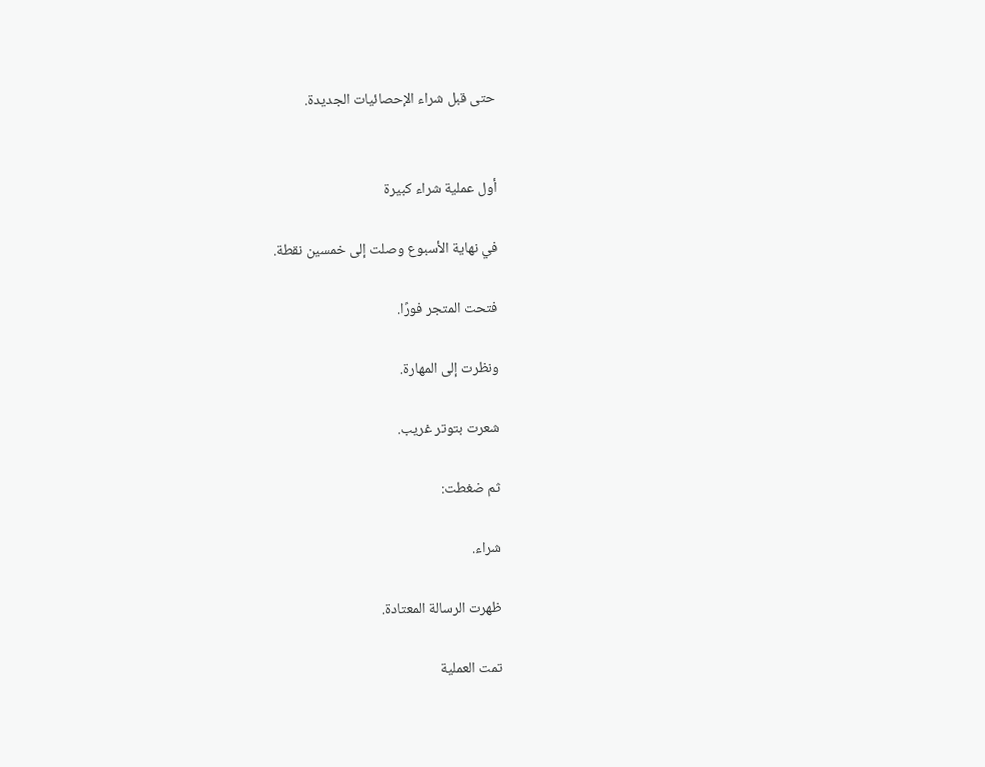حتى قبل شراء الإحصائيات الجديدة.


أول عملية شراء كبيرة

في نهاية الأسبوع وصلت إلى خمسين نقطة.

فتحت المتجر فورًا.

ونظرت إلى المهارة.

شعرت بتوتر غريب.

ثم ضغطت:

شراء.

ظهرت الرسالة المعتادة.

تمت العملية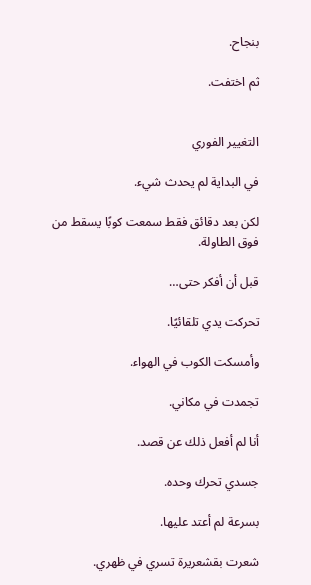بنجاح.

ثم اختفت.


التغيير الفوري

في البداية لم يحدث شيء.

لكن بعد دقائق فقط سمعت كوبًا يسقط من فوق الطاولة.

قبل أن أفكر حتى…

تحركت يدي تلقائيًا.

وأمسكت الكوب في الهواء.

تجمدت في مكاني.

أنا لم أفعل ذلك عن قصد.

جسدي تحرك وحده.

بسرعة لم أعتد عليها.

شعرت بقشعريرة تسري في ظهري.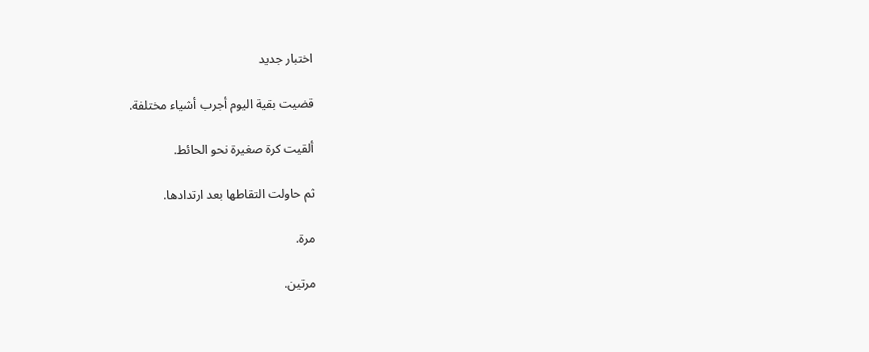اختبار جديد

قضيت بقية اليوم أجرب أشياء مختلفة.

ألقيت كرة صغيرة نحو الحائط.

ثم حاولت التقاطها بعد ارتدادها.

مرة.

مرتين.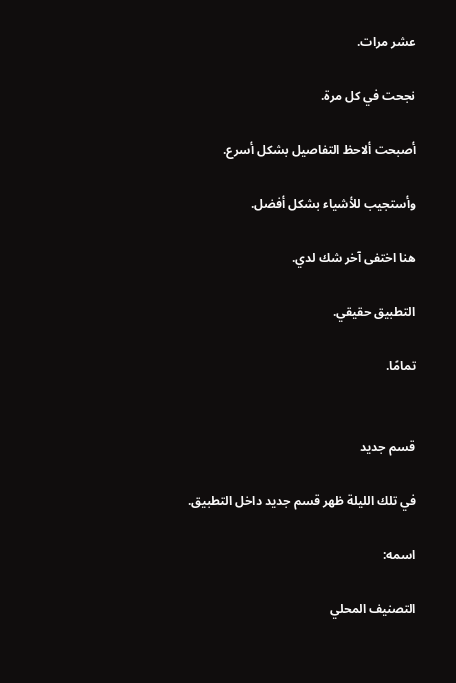عشر مرات.

نجحت في كل مرة.

أصبحت ألاحظ التفاصيل بشكل أسرع.

وأستجيب للأشياء بشكل أفضل.

هنا اختفى آخر شك لدي.

التطبيق حقيقي.

تمامًا.


قسم جديد

في تلك الليلة ظهر قسم جديد داخل التطبيق.

اسمه:

التصنيف المحلي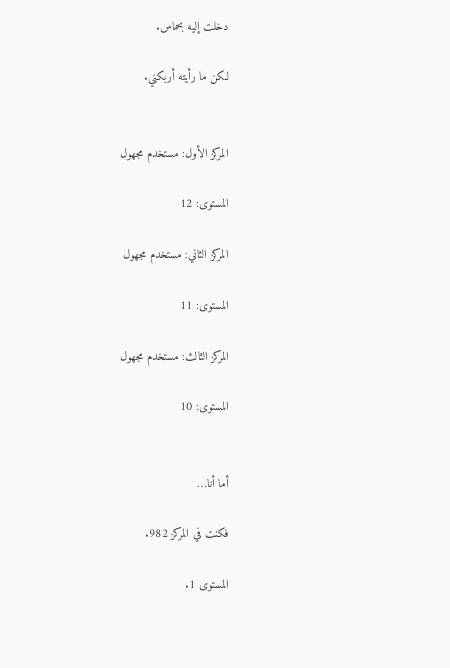دخلت إليه بحماس.

لكن ما رأيته أربكني.


المركز الأول: مستخدم مجهول

المستوى: 12

المركز الثاني: مستخدم مجهول

المستوى: 11

المركز الثالث: مستخدم مجهول

المستوى: 10


أما أنا…

فكنت في المركز 982.

المستوى 1.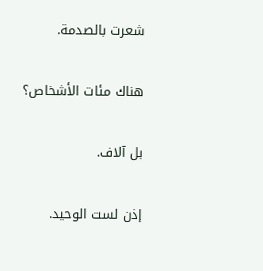شعرت بالصدمة.

هناك مئات الأشخاص؟

بل آلاف.

إذن لست الوحيد.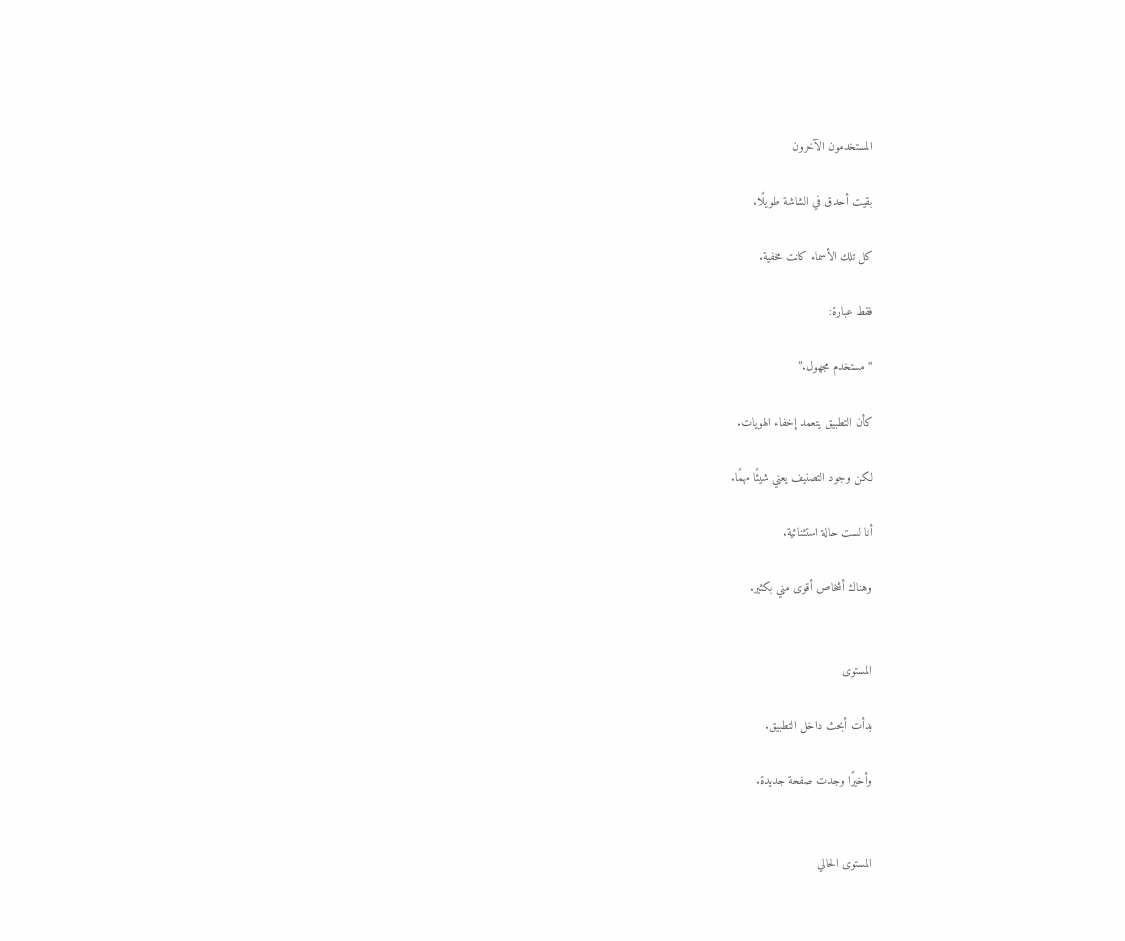المستخدمون الآخرون

بقيت أحدق في الشاشة طويلًا.

كل تلك الأسماء كانت مخفية.

فقط عبارة:

“مستخدم مجهول.”

كأن التطبيق يتعمد إخفاء الهويات.

لكن وجود التصنيف يعني شيئًا مهمًا.

أنا لست حالة استثنائية.

وهناك أشخاص أقوى مني بكثير.


المستوى

بدأت أبحث داخل التطبيق.

وأخيرًا وجدت صفحة جديدة.


المستوى الحالي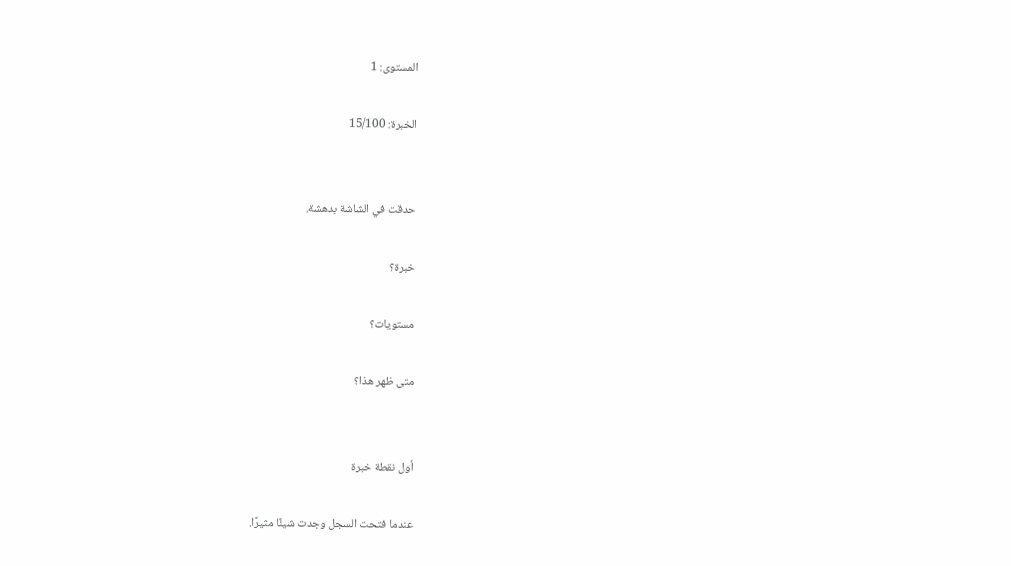المستوى: 1

الخبرة: 15/100


حدقت في الشاشة بدهشة.

خبرة؟

مستويات؟

متى ظهر هذا؟


أول نقطة خبرة

عندما فتحت السجل وجدت شيئًا مثيرًا.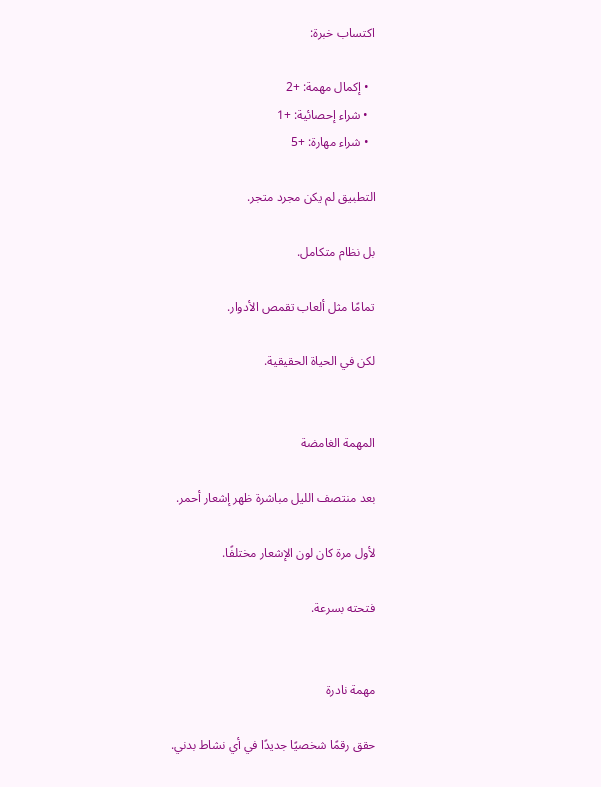اكتساب خبرة:

  • إكمال مهمة: +2
  • شراء إحصائية: +1
  • شراء مهارة: +5

التطبيق لم يكن مجرد متجر.

بل نظام متكامل.

تمامًا مثل ألعاب تقمص الأدوار.

لكن في الحياة الحقيقية.


المهمة الغامضة

بعد منتصف الليل مباشرة ظهر إشعار أحمر.

لأول مرة كان لون الإشعار مختلفًا.

فتحته بسرعة.


مهمة نادرة

حقق رقمًا شخصيًا جديدًا في أي نشاط بدني.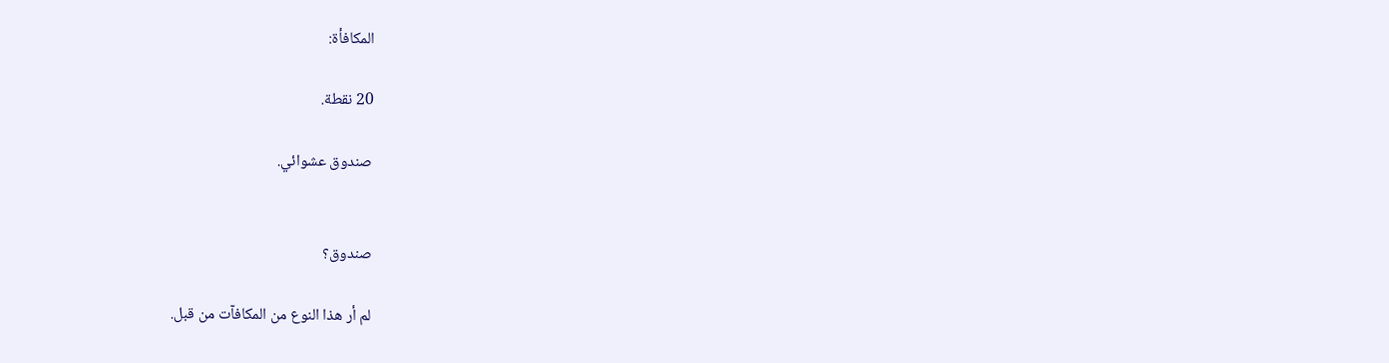المكافأة:

20 نقطة.

صندوق عشوائي.


صندوق؟

لم أر هذا النوع من المكافآت من قبل.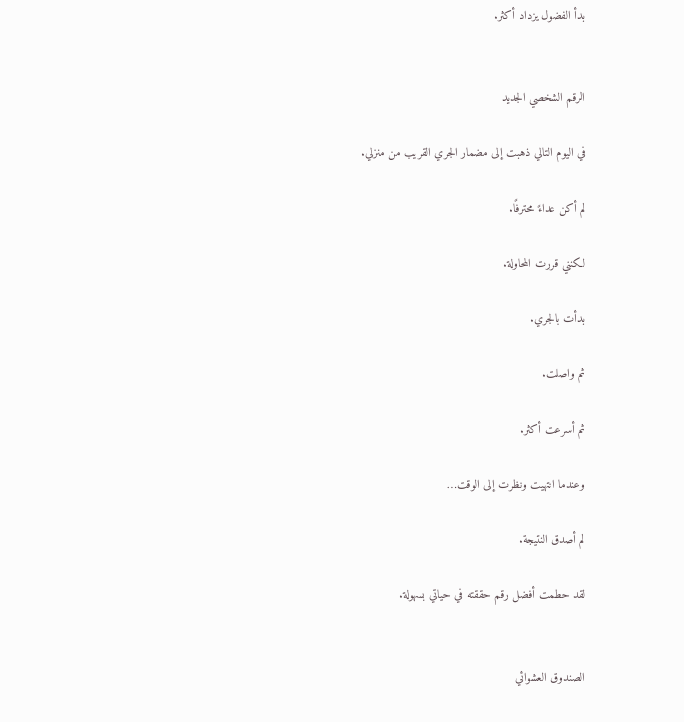بدأ الفضول يزداد أكثر.


الرقم الشخصي الجديد

في اليوم التالي ذهبت إلى مضمار الجري القريب من منزلي.

لم أكن عداءً محترفًا.

لكنني قررت المحاولة.

بدأت بالجري.

ثم واصلت.

ثم أسرعت أكثر.

وعندما انتهيت ونظرت إلى الوقت…

لم أصدق النتيجة.

لقد حطمت أفضل رقم حققته في حياتي بسهولة.


الصندوق العشوائي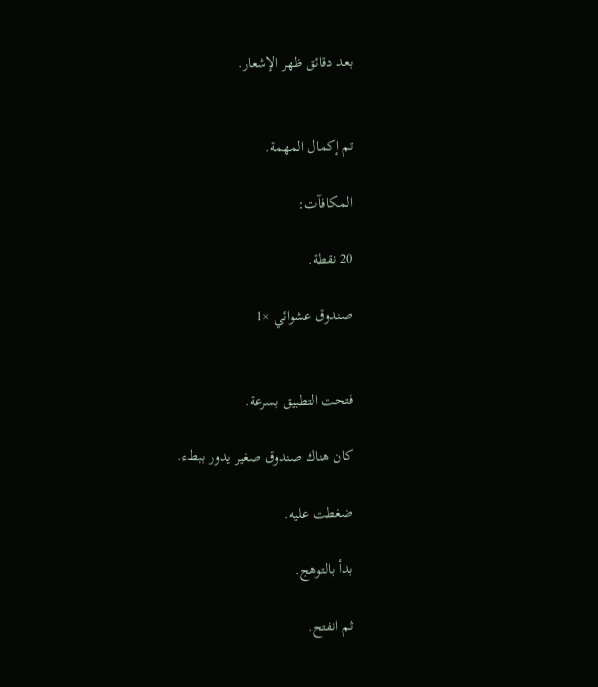بعد دقائق ظهر الإشعار.


تم إكمال المهمة.

المكافآت:

20 نقطة.

صندوق عشوائي ×1


فتحت التطبيق بسرعة.

كان هناك صندوق صغير يدور ببطء.

ضغطت عليه.

بدأ بالتوهج.

ثم انفتح.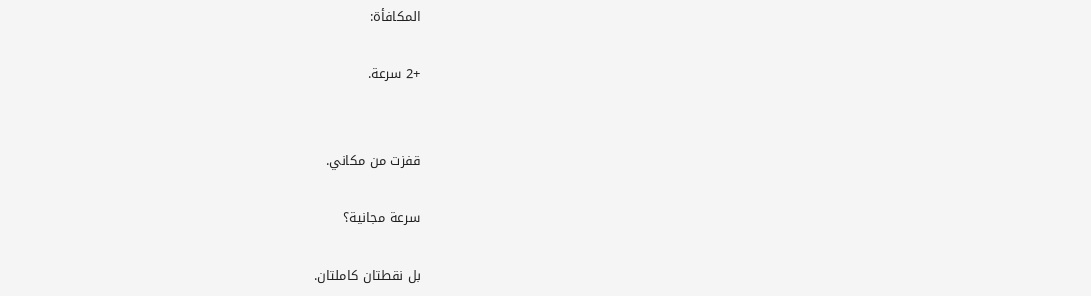المكافأة:

+2 سرعة.


قفزت من مكاني.

سرعة مجانية؟

بل نقطتان كاملتان.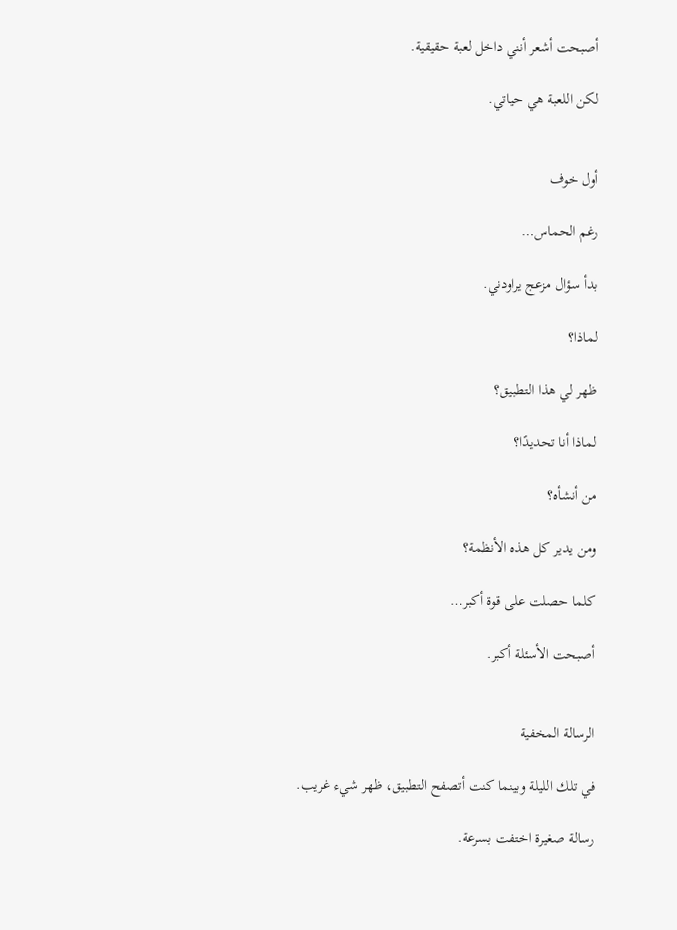أصبحت أشعر أنني داخل لعبة حقيقية.

لكن اللعبة هي حياتي.


أول خوف

رغم الحماس…

بدأ سؤال مزعج يراودني.

لماذا؟

ظهر لي هذا التطبيق؟

لماذا أنا تحديدًا؟

من أنشأه؟

ومن يدير كل هذه الأنظمة؟

كلما حصلت على قوة أكبر…

أصبحت الأسئلة أكبر.


الرسالة المخفية

في تلك الليلة وبينما كنت أتصفح التطبيق، ظهر شيء غريب.

رسالة صغيرة اختفت بسرعة.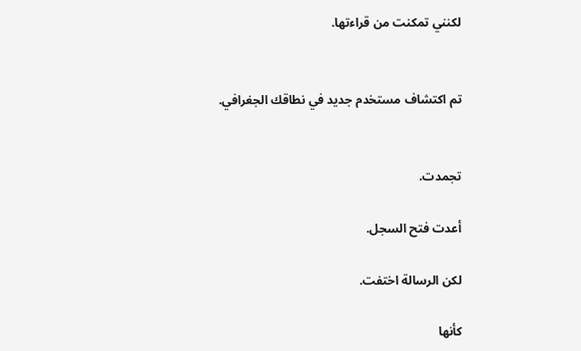لكنني تمكنت من قراءتها.


تم اكتشاف مستخدم جديد في نطاقك الجغرافي.


تجمدت.

أعدت فتح السجل.

لكن الرسالة اختفت.

كأنها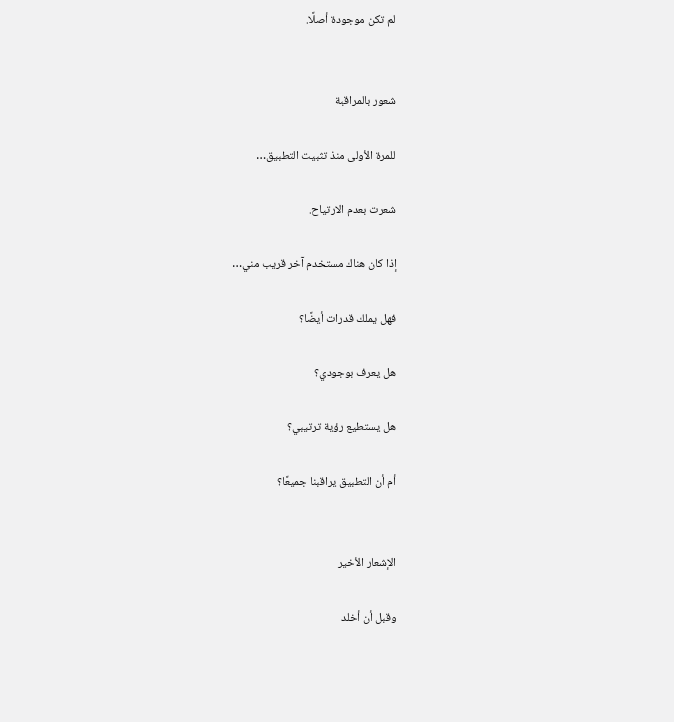لم تكن موجودة أصلًا.


شعور بالمراقبة

للمرة الأولى منذ تثبيت التطبيق…

شعرت بعدم الارتياح.

إذا كان هناك مستخدم آخر قريب مني…

فهل يملك قدرات أيضًا؟

هل يعرف بوجودي؟

هل يستطيع رؤية ترتيبي؟

أم أن التطبيق يراقبنا جميعًا؟


الإشعار الأخير

وقبل أن أخلد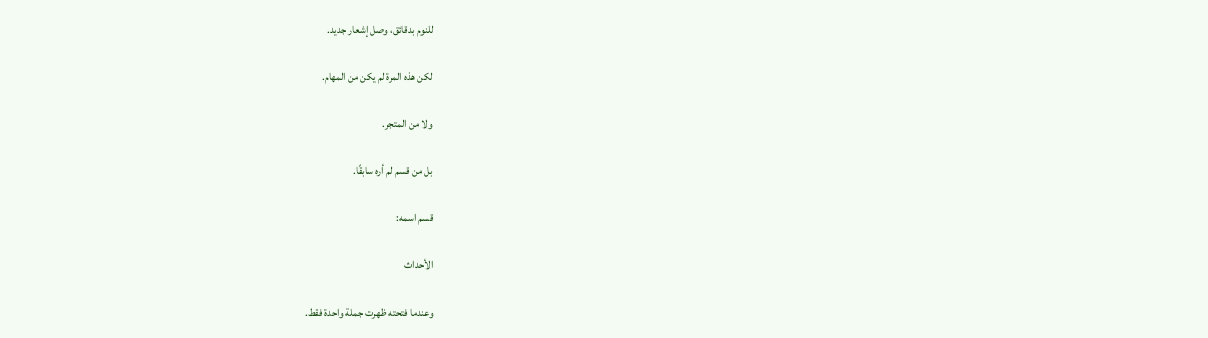للنوم بدقائق، وصل إشعار جديد.

لكن هذه المرة لم يكن من المهام.

ولا من المتجر.

بل من قسم لم أره سابقًا.

قسم اسمه:

الأحداث

وعندما فتحته ظهرت جملة واحدة فقط.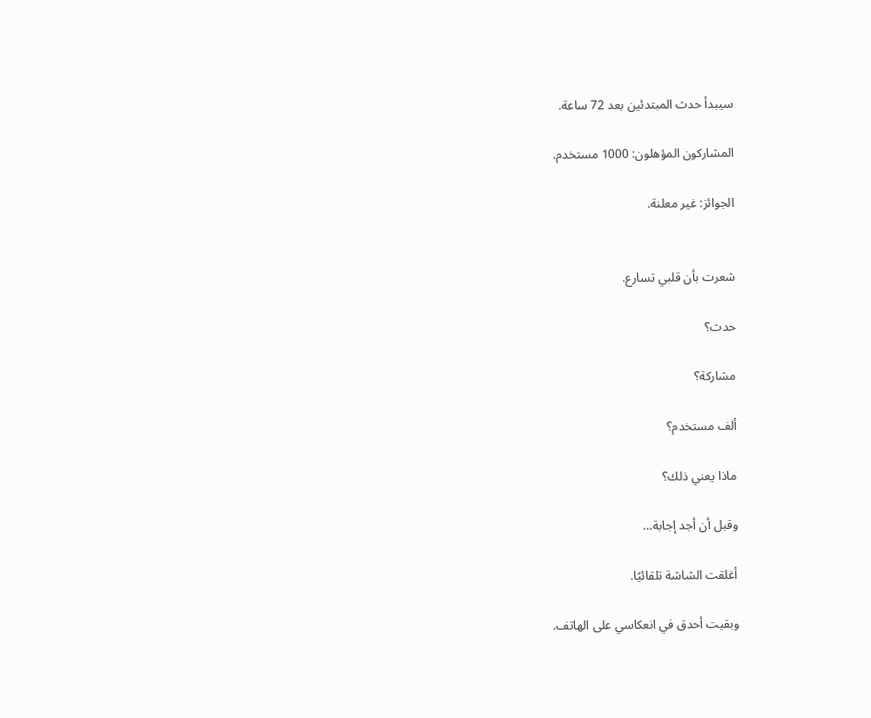سيبدأ حدث المبتدئين بعد 72 ساعة.

المشاركون المؤهلون: 1000 مستخدم.

الجوائز: غير معلنة.


شعرت بأن قلبي تسارع.

حدث؟

مشاركة؟

ألف مستخدم؟

ماذا يعني ذلك؟

وقبل أن أجد إجابة…

أغلقت الشاشة تلقائيًا.

وبقيت أحدق في انعكاسي على الهاتف.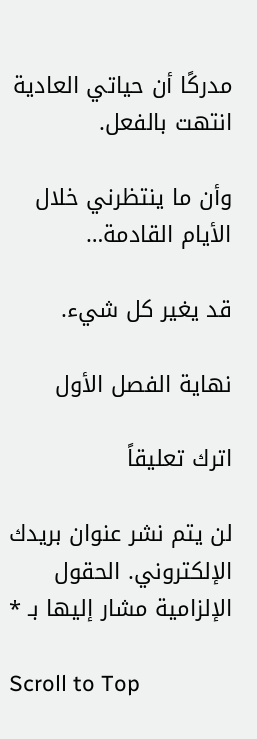مدركًا أن حياتي العادية انتهت بالفعل.

وأن ما ينتظرني خلال الأيام القادمة…

قد يغير كل شيء.

نهاية الفصل الأول

اترك تعليقاً

لن يتم نشر عنوان بريدك الإلكتروني. الحقول الإلزامية مشار إليها بـ *

Scroll to Top